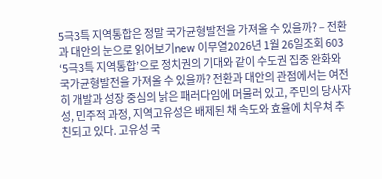5극3특 지역통합은 정말 국가균형발전을 가져올 수 있을까? – 전환과 대안의 눈으로 읽어보기new 이무열2026년 1월 26일조회 603 ‘5극3특 지역통합’으로 정치권의 기대와 같이 수도권 집중 완화와 국가균형발전을 가져올 수 있을까? 전환과 대안의 관점에서는 여전히 개발과 성장 중심의 낡은 패러다임에 머물러 있고, 주민의 당사자성, 민주적 과정, 지역고유성은 배제된 채 속도와 효율에 치우쳐 추친되고 있다. 고유성 국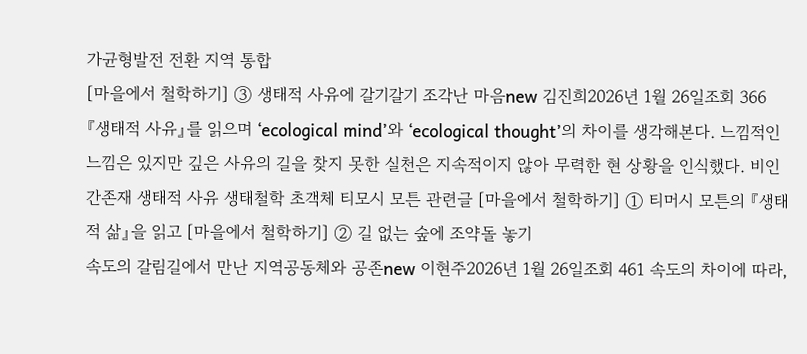가균형발전 전환 지역 통합
[마을에서 철학하기] ③ 생태적 사유에 갈기갈기 조각난 마음new 김진희2026년 1월 26일조회 366 『생태적 사유』를 읽으며 ‘ecological mind’와 ‘ecological thought’의 차이를 생각해본다. 느낌적인 느낌은 있지만 깊은 사유의 길을 찾지 못한 실천은 지속적이지 않아 무력한 현 상황을 인식했다. 비인간존재 생태적 사유 생태철학 초객체 티모시 모튼 관련글 [마을에서 철학하기] ① 티머시 모튼의 『생태적 삶』을 읽고 [마을에서 철학하기] ② 길 없는 숲에 조약돌 놓기
속도의 갈림길에서 만난 지역공동체와 공존new 이현주2026년 1월 26일조회 461 속도의 차이에 따라,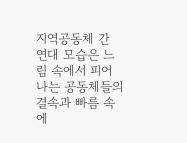지역공동체 간 연대 모습은 느림 속에서 피어나는 공동체들의 결속과 빠름 속에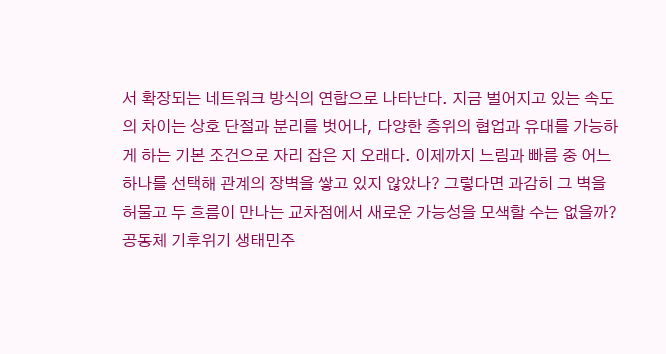서 확장되는 네트워크 방식의 연합으로 나타난다. 지금 벌어지고 있는 속도의 차이는 상호 단절과 분리를 벗어나, 다양한 층위의 협업과 유대를 가능하게 하는 기본 조건으로 자리 잡은 지 오래다. 이제까지 느림과 빠름 중 어느 하나를 선택해 관계의 장벽을 쌓고 있지 않았나? 그렇다면 과감히 그 벽을 허물고 두 흐름이 만나는 교차점에서 새로운 가능성을 모색할 수는 없을까? 공동체 기후위기 생태민주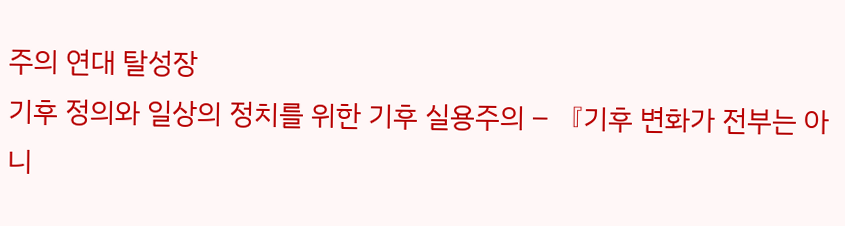주의 연대 탈성장
기후 정의와 일상의 정치를 위한 기후 실용주의 – 『기후 변화가 전부는 아니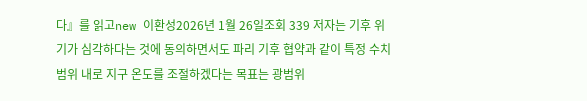다』를 읽고new 이환성2026년 1월 26일조회 339 저자는 기후 위기가 심각하다는 것에 동의하면서도 파리 기후 협약과 같이 특정 수치 범위 내로 지구 온도를 조절하겠다는 목표는 광범위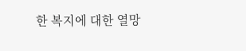한 복지에 대한 열망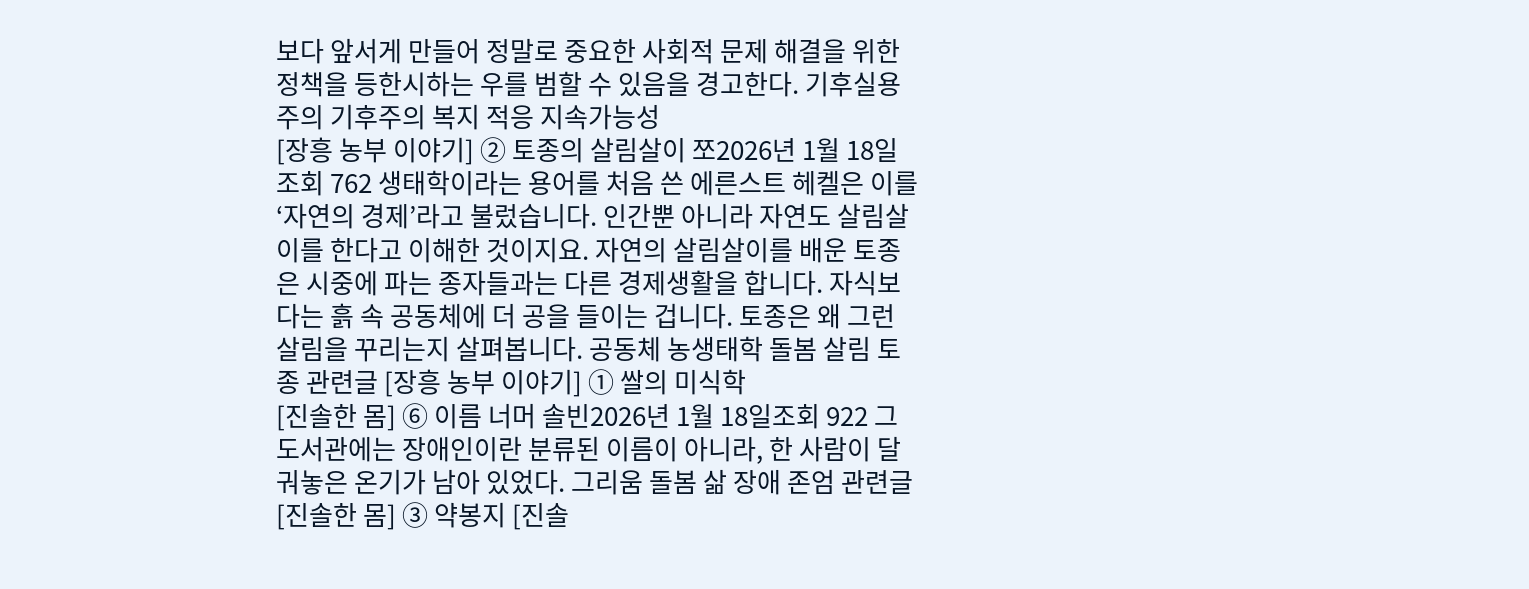보다 앞서게 만들어 정말로 중요한 사회적 문제 해결을 위한 정책을 등한시하는 우를 범할 수 있음을 경고한다. 기후실용주의 기후주의 복지 적응 지속가능성
[장흥 농부 이야기] ② 토종의 살림살이 쪼2026년 1월 18일조회 762 생태학이라는 용어를 처음 쓴 에른스트 헤켈은 이를 ‘자연의 경제’라고 불렀습니다. 인간뿐 아니라 자연도 살림살이를 한다고 이해한 것이지요. 자연의 살림살이를 배운 토종은 시중에 파는 종자들과는 다른 경제생활을 합니다. 자식보다는 흙 속 공동체에 더 공을 들이는 겁니다. 토종은 왜 그런 살림을 꾸리는지 살펴봅니다. 공동체 농생태학 돌봄 살림 토종 관련글 [장흥 농부 이야기] ① 쌀의 미식학
[진솔한 몸] ⑥ 이름 너머 솔빈2026년 1월 18일조회 922 그 도서관에는 장애인이란 분류된 이름이 아니라, 한 사람이 달궈놓은 온기가 남아 있었다. 그리움 돌봄 삶 장애 존엄 관련글 [진솔한 몸] ③ 약봉지 [진솔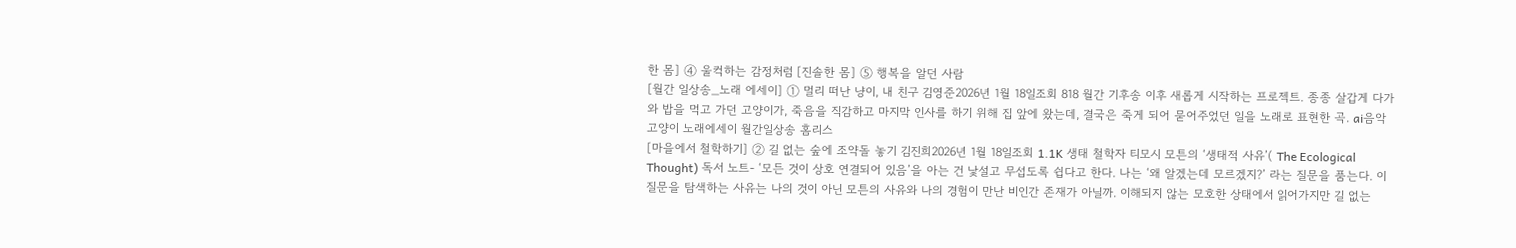한 몸] ④ 울컥하는 감정처럼 [진솔한 몸] ⑤ 행복을 알던 사람
[월간 일상송_노래 에세이] ① 멀리 떠난 냥이, 내 친구 김영준2026년 1월 18일조회 818 월간 기후송 이후 새롭게 시작하는 프로젝트. 종종 살갑게 다가와 밥을 먹고 가던 고양이가, 죽음을 직감하고 마지막 인사를 하기 위해 집 앞에 왔는데, 결국은 죽게 되어 묻어주었던 일을 노래로 표현한 곡. ai음악 고양이 노래에세이 월간일상송 홈리스
[마을에서 철학하기] ② 길 없는 숲에 조약돌 놓기 김진희2026년 1월 18일조회 1.1K 생태 철학자 티모시 모튼의 ‘생태적 사유’( The Ecological Thought) 독서 노트- ‘모든 것이 상호 연결되어 있음’을 아는 건 낯설고 무섭도록 쉽다고 한다. 나는 ‘왜 알겠는데 모르겠지?’ 라는 질문을 품는다. 이 질문을 탐색하는 사유는 나의 것이 아닌 모튼의 사유와 나의 경험이 만난 비인간 존재가 아닐까. 이해되지 않는 모호한 상태에서 읽어가지만 길 없는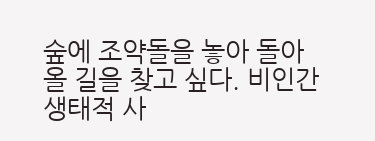숲에 조약돌을 놓아 돌아올 길을 찾고 싶다. 비인간 생태적 사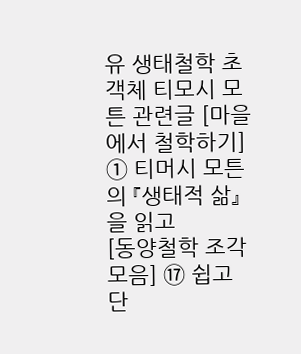유 생태철학 초객체 티모시 모튼 관련글 [마을에서 철학하기] ① 티머시 모튼의 『생태적 삶』을 읽고
[동양철학 조각모음] ⑰ 쉽고 단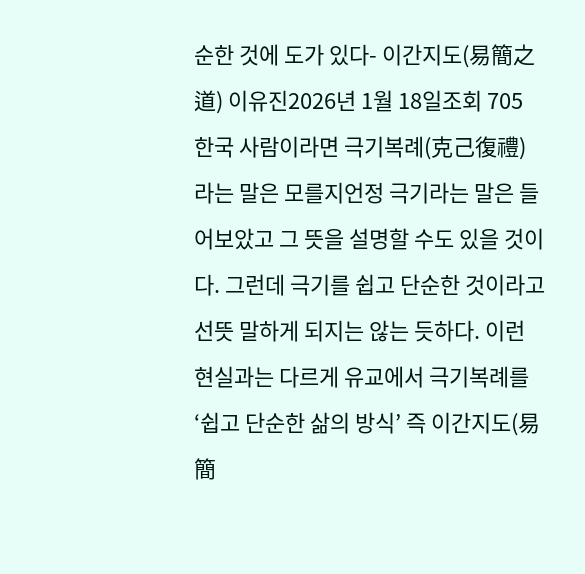순한 것에 도가 있다- 이간지도(易簡之道) 이유진2026년 1월 18일조회 705 한국 사람이라면 극기복례(克己復禮)라는 말은 모를지언정 극기라는 말은 들어보았고 그 뜻을 설명할 수도 있을 것이다. 그런데 극기를 쉽고 단순한 것이라고 선뜻 말하게 되지는 않는 듯하다. 이런 현실과는 다르게 유교에서 극기복례를 ‘쉽고 단순한 삶의 방식’ 즉 이간지도(易簡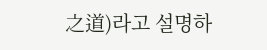之道)라고 설명하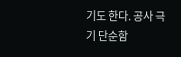기도 한다. 공사 극기 단순함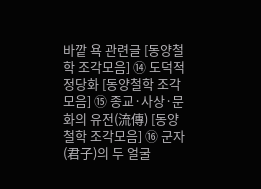바깥 욕 관련글 [동양철학 조각모음] ⑭ 도덕적 정당화 [동양철학 조각모음] ⑮ 종교·사상·문화의 유전(流傳) [동양철학 조각모음] ⑯ 군자(君子)의 두 얼굴